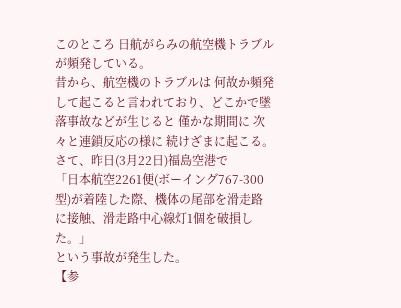このところ 日航がらみの航空機トラブルが頻発している。
昔から、航空機のトラブルは 何故か頻発して起こると言われており、どこかで墜落事故などが生じると 僅かな期間に 次々と連鎖反応の様に 続けざまに起こる。
さて、昨日(3月22日)福島空港で
「日本航空2261便(ボーイング767-300型)が着陸した際、機体の尾部を滑走路に接触、滑走路中心線灯1個を破損した。」
という事故が発生した。
【参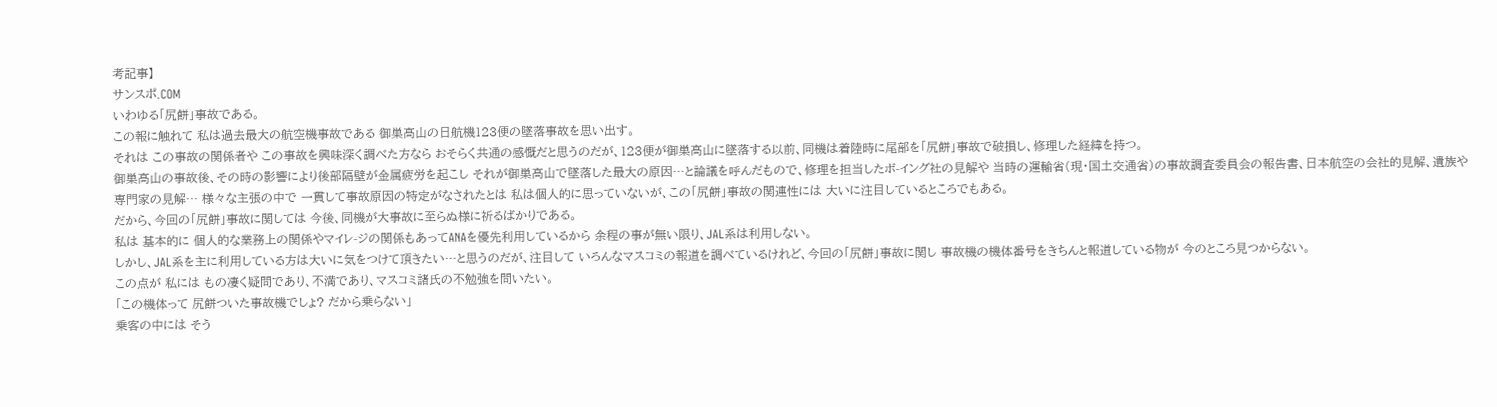考記事】
サンスポ.COM
いわゆる「尻餅」事故である。
この報に触れて 私は過去最大の航空機事故である 御巣高山の日航機123便の墜落事故を思い出す。
それは この事故の関係者や この事故を興味深く調べた方なら おそらく共通の感慨だと思うのだが、123便が御巣高山に墜落する以前、同機は着陸時に尾部を「尻餅」事故で破損し、修理した経緯を持つ。
御巣高山の事故後、その時の影響により後部隔壁が金属疲労を起こし それが御巣高山で墜落した最大の原因…と論議を呼んだもので、修理を担当したボ-イング社の見解や 当時の運輸省(現・国土交通省)の事故調査委員会の報告書、日本航空の会社的見解、遺族や専門家の見解… 様々な主張の中で 一貫して事故原因の特定がなされたとは 私は個人的に思っていないが、この「尻餅」事故の関連性には 大いに注目しているところでもある。
だから、今回の「尻餅」事故に関しては 今後、同機が大事故に至らぬ様に祈るばかりである。
私は 基本的に 個人的な業務上の関係やマイレ-ジの関係もあってANAを優先利用しているから 余程の事が無い限り、JAL系は利用しない。
しかし、JAL系を主に利用している方は大いに気をつけて頂きたい…と思うのだが、注目して いろんなマスコミの報道を調べているけれど、今回の「尻餅」事故に関し 事故機の機体番号をきちんと報道している物が 今のところ見つからない。
この点が 私には もの凄く疑問であり、不満であり、マスコミ諸氏の不勉強を問いたい。
「この機体って 尻餅ついた事故機でしょ? だから乗らない」
乗客の中には そう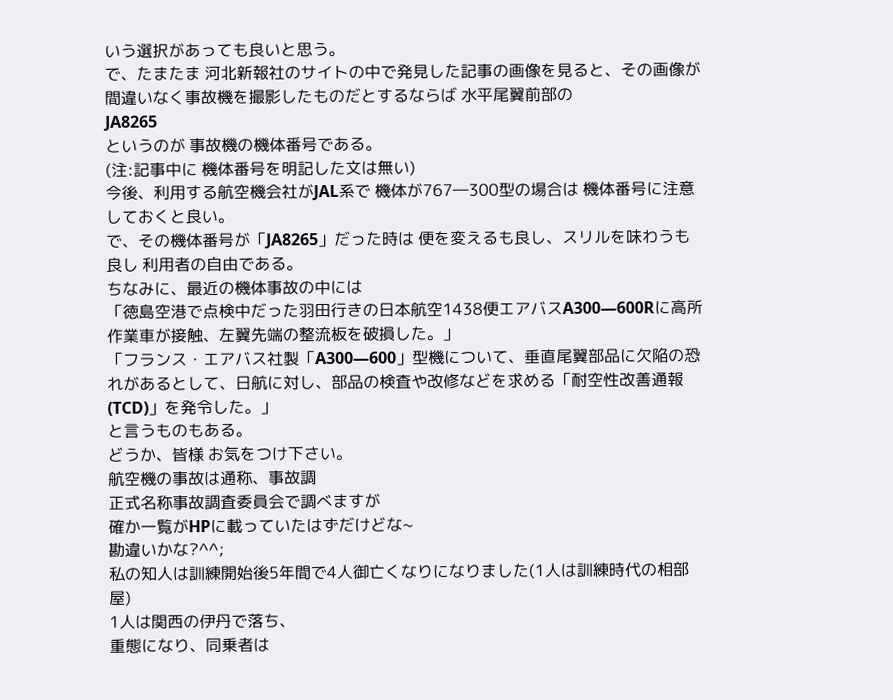いう選択があっても良いと思う。
で、たまたま 河北新報社のサイトの中で発見した記事の画像を見ると、その画像が間違いなく事故機を撮影したものだとするならば 水平尾翼前部の
JA8265
というのが 事故機の機体番号である。
(注:記事中に 機体番号を明記した文は無い)
今後、利用する航空機会社がJAL系で 機体が767―300型の場合は 機体番号に注意しておくと良い。
で、その機体番号が「JA8265」だった時は 便を変えるも良し、スリルを味わうも良し 利用者の自由である。
ちなみに、最近の機体事故の中には
「徳島空港で点検中だった羽田行きの日本航空1438便エアバスA300―600Rに高所作業車が接触、左翼先端の整流板を破損した。」
「フランス・エアバス社製「A300―600」型機について、垂直尾翼部品に欠陥の恐れがあるとして、日航に対し、部品の検査や改修などを求める「耐空性改善通報(TCD)」を発令した。」
と言うものもある。
どうか、皆様 お気をつけ下さい。
航空機の事故は通称、事故調
正式名称事故調査委員会で調べますが
確か一覧がHPに載っていたはずだけどな~
勘違いかな?^^;
私の知人は訓練開始後5年間で4人御亡くなりになりました(1人は訓練時代の相部屋)
1人は関西の伊丹で落ち、
重態になり、同乗者は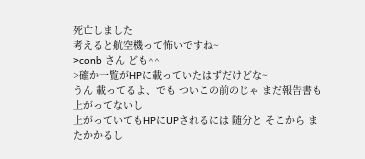死亡しました
考えると航空機って怖いですね~
>conb さん ども^^
>確か一覧がHPに載っていたはずだけどな~
うん 載ってるよ、でも ついこの前のじゃ まだ報告書も上がってないし
上がっていてもHPにUPされるには 随分と そこから またかかるし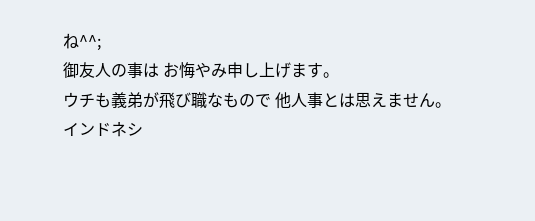ね^^;
御友人の事は お悔やみ申し上げます。
ウチも義弟が飛び職なもので 他人事とは思えません。
インドネシ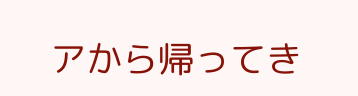アから帰ってき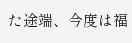た途端、今度は福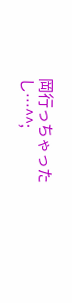岡行っちゃったし…^^;